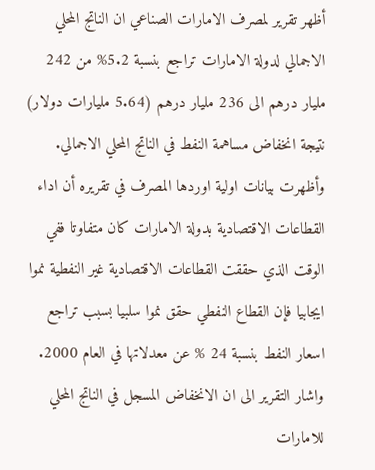أظهر تقرير لمصرف الامارات الصناعي ان الناتج المحلي الاجمالي لدولة الامارات تراجع بنسبة 5.2% من 242 مليار درهم الى 236 مليار درهم (5.64 مليارات دولار) نتيجة انخفاض مساهمة النفط في الناتج المحلي الاجمالي. وأظهرت بيانات اولية اوردها المصرف في تقريره أن اداء القطاعات الاقتصادية بدولة الامارات كان متفاوتا ففي الوقت الذي حققت القطاعات الاقتصادية غير النفطية نموا ايجابيا فإن القطاع النفطي حقق نموا سلبيا بسبب تراجع اسعار النفط بنسبة 24 % عن معدلاتها في العام 2000. واشار التقرير الى ان الانخفاض المسجل في الناتج المحلي للامارات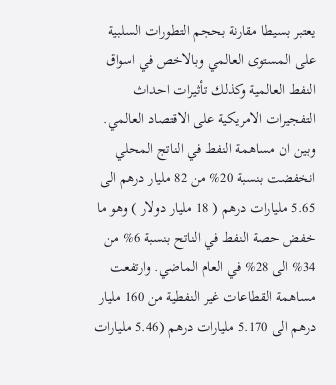يعتبر بسيطا مقارنة بحجم التطورات السلبية على المستوى العالمي وبالاخص في اسواق النفط العالمية وكذلك تأثيرات احداث التفجيرات الامريكية على الاقتصاد العالمي. وبين ان مساهمة النفط في الناتج المحلي انخفضت بنسبة 20% من 82 مليار درهم الى 5.65 مليارات درهم ( 18 مليار دولار ) وهو ما خفض حصة النفط في الناتح بنسبة 6% من 34% الى 28% في العام الماضي. وارتفعت مساهمة القطاعات غير النفطية من 160 مليار درهم الى 5.170 مليارات درهم (5.46 مليارات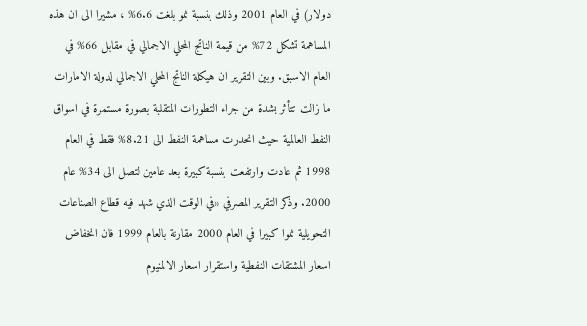دولار) في العام 2001 وذلك بنسبة نمو بلغت 6.6% ، مشيرا الى ان هذه المساهمة تشكل 72% من قيمة الناتج المحلي الاجمالي في مقابل 66% في العام الاسبق. وبين التقرير ان هيكلة الناتج المحلي الاجمالي لدولة الامارات ما زالت تتأثر بشدة من جراء التطورات المتقلبة بصورة مستمرة في اسواق النفط العالمية حيث انحدرت مساهمة النفط الى 8.21% فقط في العام 1998 ثم عادت وارتفعت بنسبة كبيرة بعد عامين لتصل الى 34% عام 2000. وذكر التقرير المصرفي «في الوقت الذي شهد فيه قطاع الصناعات التحويلية نموا كبيرا في العام 2000 مقارنة بالعام 1999 فان انخفاض اسعار المشتقات النفطية واستقرار اسعار الالمنيوم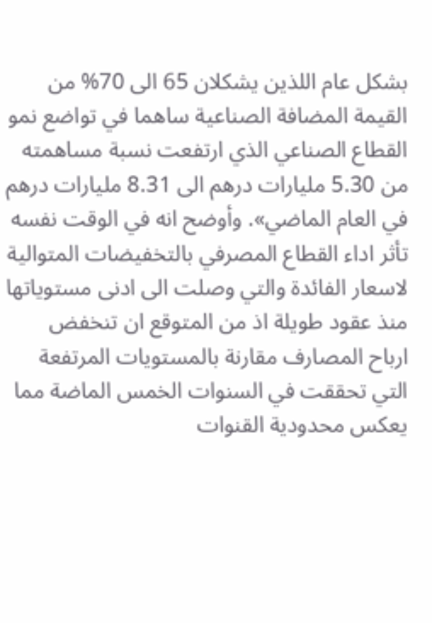بشكل عام اللذين يشكلان 65 الى 70% من القيمة المضافة الصناعية ساهما في تواضع نمو القطاع الصناعي الذي ارتفعت نسبة مساهمته من 5.30 مليارات درهم الى 8.31 مليارات درهم في العام الماضي». وأوضح انه في الوقت نفسه تأثر اداء القطاع المصرفي بالتخفيضات المتوالية لاسعار الفائدة والتي وصلت الى ادنى مستوياتها منذ عقود طويلة اذ من المتوقع ان تنخفض ارباح المصارف مقارنة بالمستويات المرتفعة التي تحققت في السنوات الخمس الماضة مما يعكس محدودية القنوات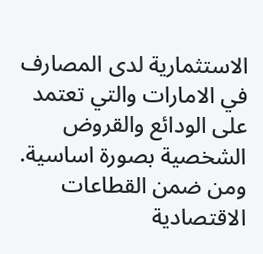الاستثمارية لدى المصارف في الامارات والتي تعتمد على الودائع والقروض الشخصية بصورة اساسية. ومن ضمن القطاعات الاقتصادية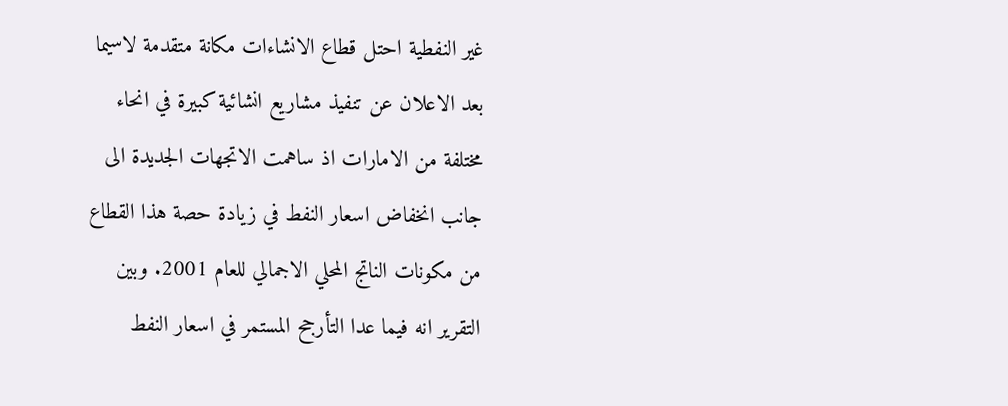غير النفطية احتل قطاع الانشاءات مكانة متقدمة لاسيما بعد الاعلان عن تنفيذ مشاريع انشائية كبيرة في انحاء مختلفة من الامارات اذ ساهمت الاتجهات الجديدة الى جانب انخفاض اسعار النفط في زيادة حصة هذا القطاع من مكونات الناتج المحلي الاجمالي للعام 2001. وبين التقرير انه فيما عدا التأرجح المستمر في اسعار النفط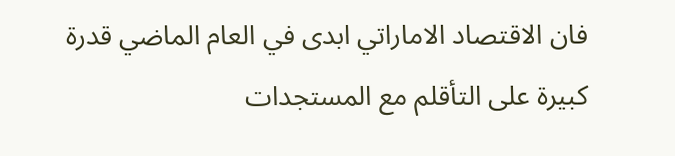فان الاقتصاد الاماراتي ابدى في العام الماضي قدرة كبيرة على التأقلم مع المستجدات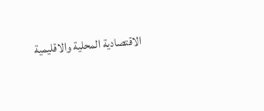الاقتصادية المحلية والاقليمية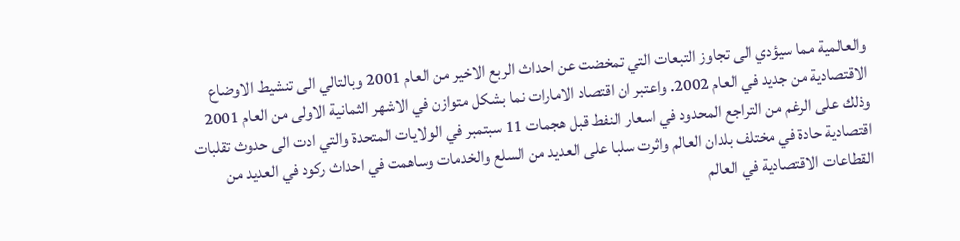والعالمية مما سيؤدي الى تجاوز التبعات التي تمخضت عن احداث الربع الاخير من العام 2001 وبالتالي الى تنشيط الاوضاع الاقتصادية من جديد في العام 2002. واعتبر ان اقتصاد الامارات نما بشكل متوازن في الاشهر الثمانية الاولى من العام 2001 وذلك على الرغم من التراجع المحدود في اسعار النفط قبل هجمات 11 سبتمبر في الولايات المتحدة والتي ادت الى حدوث تقلبات اقتصادية حادة في مختلف بلدان العالم واثرت سلبا على العديد من السلع والخدمات وساهمت في احداث ركود في العديد من القطاعات الاقتصادية في العالم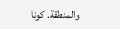والمنطقة. كونا